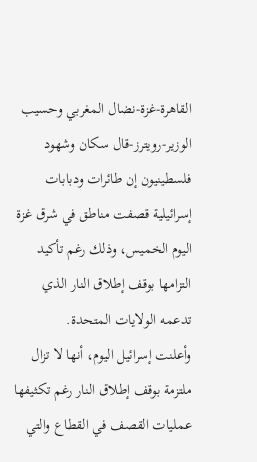القاهرة-غزة-نضال المغربي وحسيب الوزير-رويترز-قال سكان وشهود فلسطينيون إن طائرات ودبابات إسرائيلية قصفت مناطق في شرق غزة اليوم الخميس، وذلك رغم تأكيد التزامها بوقف إطلاق النار الذي تدعمه الولايات المتحدة.
وأعلنت إسرائيل اليوم، أنها لا تزال ملتزمة بوقف إطلاق النار رغم تكثيفها عمليات القصف في القطاع والتي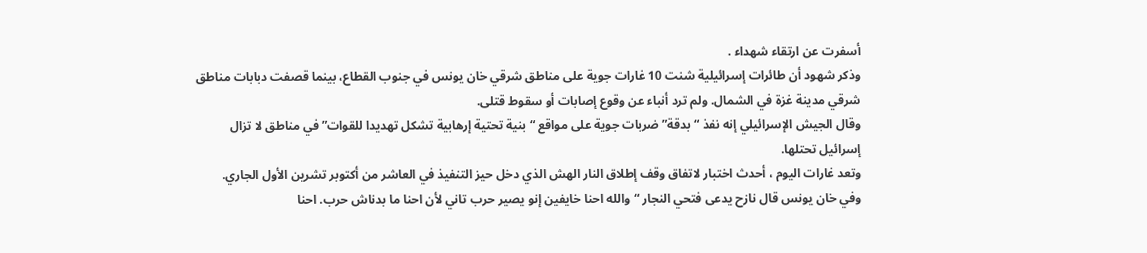أسفرت عن ارتقاء شهداء .
وذكر شهود أن طائرات إسرائيلية شنت 10 غارات جوية على مناطق شرقي خان يونس في جنوب القطاع، بينما قصفت دبابات مناطق شرقي مدينة غزة في الشمال. ولم ترد أنباء عن وقوع إصابات أو سقوط قتلى.
وقال الجيش الإسرائيلي إنه نفذ “بدقة” ضربات جوية على مواقع “بنية تحتية إرهابية تشكل تهديدا للقوات” في مناطق لا تزال إسرائيل تحتلها.
وتعد غارات اليوم ، أحدث اختبار لاتفاق وقف إطلاق النار الهش الذي دخل حيز التنفيذ في العاشر من أكتوبر تشرين الأول الجاري.
وفي خان يونس قال نازح يدعى فتحي النجار “والله احنا خايفين إنو يصير حرب تاني لأن احنا ما بدناش حرب. احنا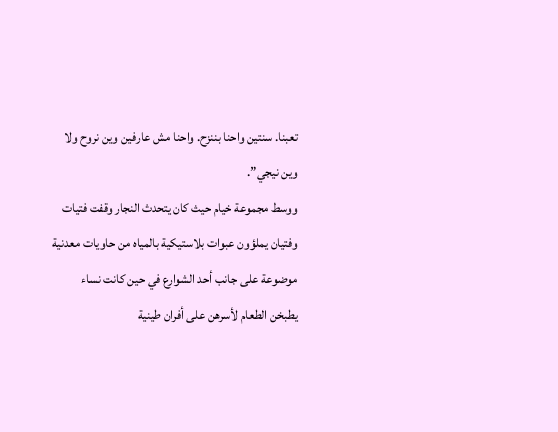تعبنا. سنتين واحنا بننزح. واحنا مش عارفين وين نروح ولا وين نيجي”.
ووسط مجموعة خيام حيث كان يتحدث النجار وقفت فتيات وفتيان يملؤون عبوات بلاستيكية بالمياه من حاويات معدنية موضوعة على جانب أحد الشوارع في حين كانت نساء يطبخن الطعام لأسرهن على أفران طينية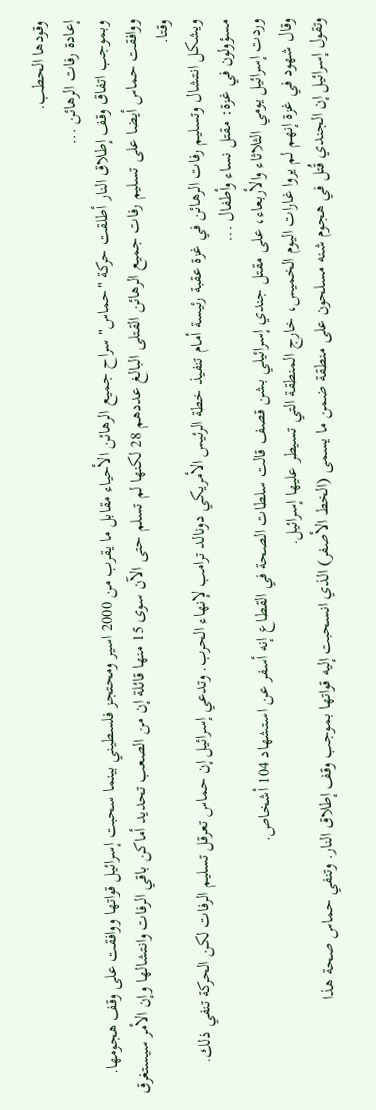وقودها الحطب.
إعادة رفات الرهائن ...
وبموجب اتفاق وقف إطلاق النار أطلقت حركة "حماس" سراح جميع الرهائن الأحياء مقابل ما يقرب من 2000 اسير ومحتجز فلسطيني بينما سحبت إسرائيل قواتها ووافقت على وقف هجومها.
ووافقت حماس أيضا على تسليم رفات جميع الرهائن القتلى البالغ عددهم 28 لكنها لم تسلم حتى الآن سوى 15 منها قائلة إن من الصعب تحديد أماكن باقي الرفات وانتشالها وإن الأمر سيستغرق وقتا.
ويشكل انتشال وتسليم رفات الرهائن في غزة عقبة رئيسة أمام تنفيذ خطة الرئيس الأمريكي دونالد ترامب لإنهاء الحرب. وتدعي إسرائيل إن حماس تعرقل تسليم الرفات لكن الحركة تنفي ذلك.
مسؤولون في غزة: مقتل نساء وأطفال ...
وردت إسرائيل يومي الثلاثاء والأربعاء، على مقتل جندي إسرائيلي بشن قصف قالت سلطات الصحة في القطاع إنه أسفر عن استشهاد 104 أشخاص.
وقال شهود في غزة إنهم لم يروا غارات اليوم الخميس، خارج المنطقة التي تسيطر عليها إسرائيل.
وتقول إسرائيل إن الجندي قُتل في هجوم شنه مسلحون على منطقة ضمن ما يسمى (الخط الأصفر) الذي انسحبت إليه قواتها بموجب وقف إطلاق النار. وتنفي حماس صحة هذا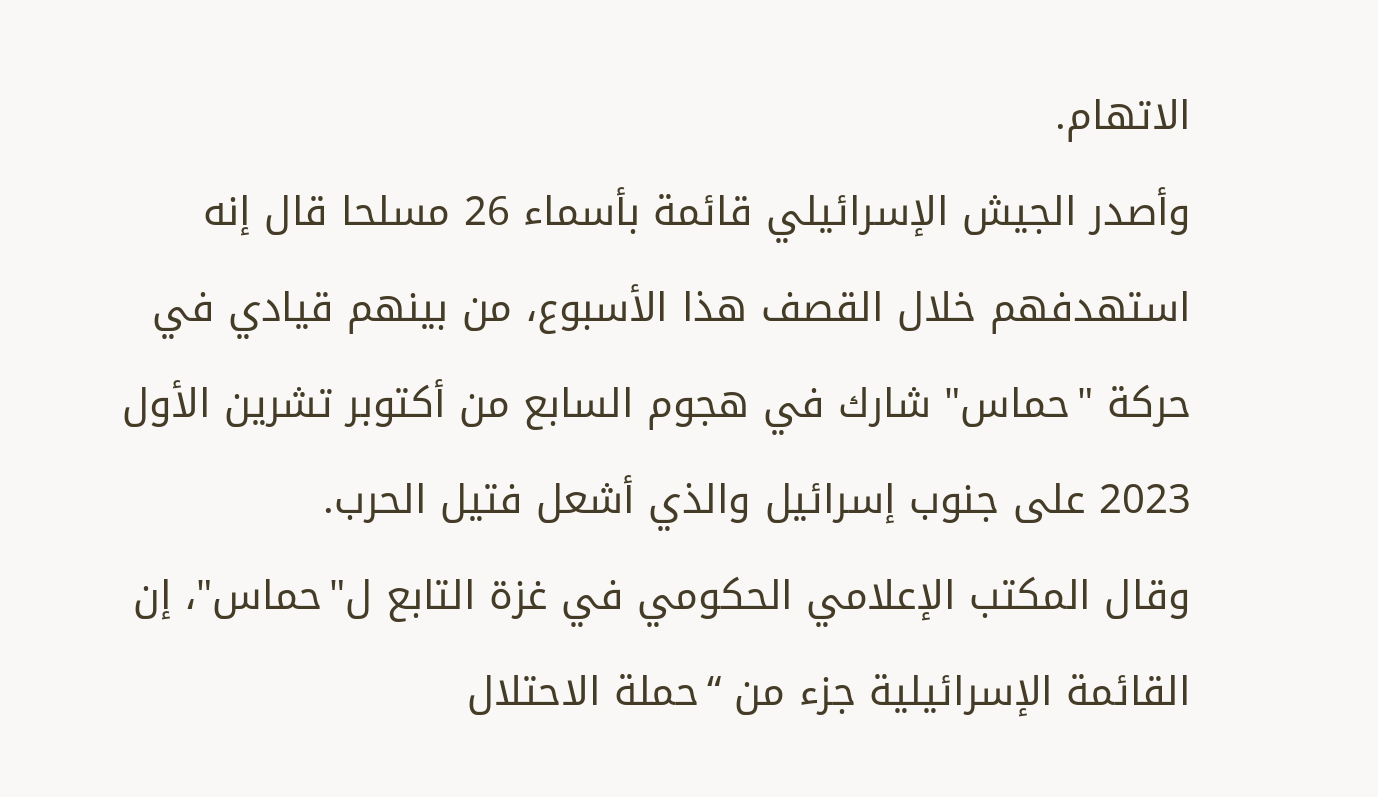الاتهام.
وأصدر الجيش الإسرائيلي قائمة بأسماء 26 مسلحا قال إنه استهدفهم خلال القصف هذا الأسبوع، من بينهم قيادي في حركة "حماس" شارك في هجوم السابع من أكتوبر تشرين الأول 2023 على جنوب إسرائيل والذي أشعل فتيل الحرب.
وقال المكتب الإعلامي الحكومي في غزة التابع ل"حماس"، إن القائمة الإسرائيلية جزء من “حملة الاحتلال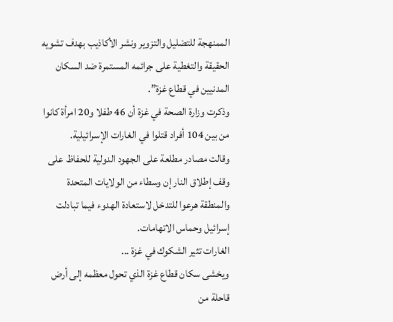الممنهجة للتضليل والتزوير ونشر الأكاذيب بهدف تشويه الحقيقة والتغطية على جرائمه المستمرة ضد السكان المدنيين في قطاع غزة”.
وذكرت وزارة الصحة في غزة أن 46 طفلا و20 امرأة كانوا من بين 104 أفراد قتلوا في الغارات الإسرائيلية.
وقالت مصادر مطلعة على الجهود الدولية للحفاظ على وقف إطلاق النار إن وسطاء من الولايات المتحدة والمنطقة هرعوا للتدخل لاستعادة الهدوء فيما تبادلت إسرائيل وحماس الاتهامات.
الغارات تثير الشكوك في غزة ...
ويخشى سكان قطاع غزة الذي تحول معظمه إلى أرض قاحلة من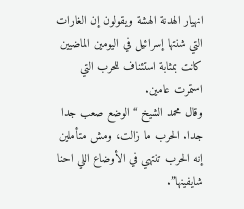انهيار الهدنة الهشة ويقولون إن الغارات التي شنتها إسرائيل في اليومين الماضيين كانت بمثابة استئناف للحرب التي استمرت عامين.
وقال محمد الشيخ “الوضع صعب جدا جدا. الحرب ما زالت، ومش متأملين إنه الحرب تنتهي في الأوضاع اللي احنا شايفينها”.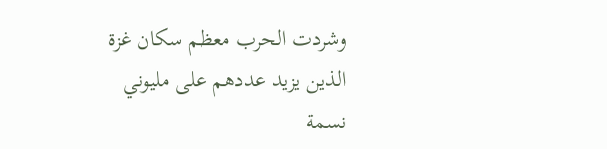وشردت الحرب معظم سكان غزة الذين يزيد عددهم على مليوني نسمة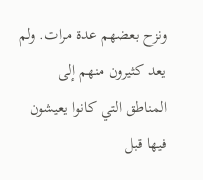ونزح بعضهم عدة مرات. ولم يعد كثيرون منهم إلى المناطق التي كانوا يعيشون فيها قبل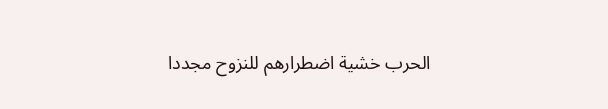الحرب خشية اضطرارهم للنزوح مجددا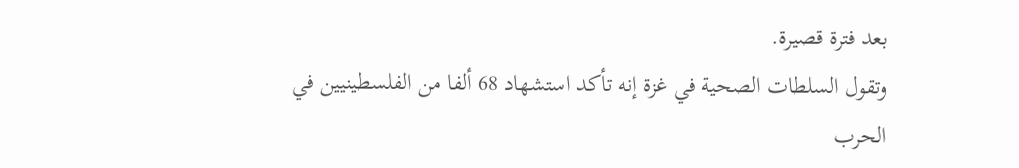بعد فترة قصيرة.
وتقول السلطات الصحية في غزة إنه تأكد استشهاد 68 ألفا من الفلسطينيين في الحرب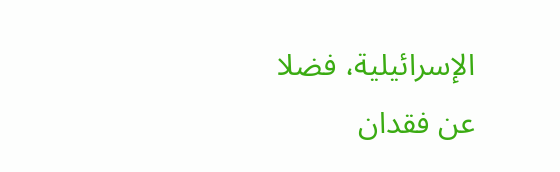الإسرائيلية، فضلا عن فقدان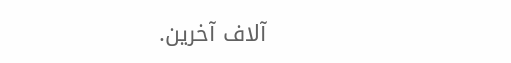آلاف آخرين.